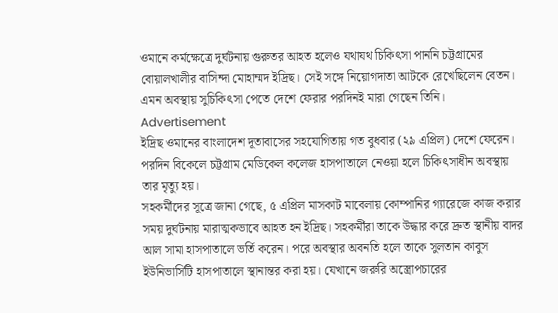ওমানে কর্মক্ষেত্রে দুর্ঘটনায় গুরুতর আহত হলেও যথাযথ চিকিৎসা পাননি চট্টগ্রামের বোয়ালখালীর বাসিন্দা মোহাম্মদ ইদ্রিছ। সেই সঙ্গে নিয়োগদাতা আটকে রেখেছিলেন বেতন। এমন অবস্থায় সুচিকিৎসা পেতে দেশে ফেরার পরদিনই মারা গেছেন তিনি।
Advertisement
ইদ্রিছ ওমানের বাংলাদেশ দূতাবাসের সহযোগিতায় গত বুধবার (২৯ এপ্রিল) দেশে ফেরেন। পরদিন বিকেলে চট্টগ্রাম মেডিকেল কলেজ হাসপাতালে নেওয়া হলে চিকিৎসাধীন অবস্থায় তার মৃত্যু হয়।
সহকর্মীদের সূত্রে জানা গেছে, ৫ এপ্রিল মাসকাট মাবেলায় কোম্পানির গ্যারেজে কাজ করার সময় দুর্ঘটনায় মারাত্মকভাবে আহত হন ইদ্রিছ। সহকর্মীরা তাকে উদ্ধার করে দ্রুত স্থানীয় বাদর আল সামা হাসপাতালে ভর্তি করেন। পরে অবস্থার অবনতি হলে তাকে সুলতান কাবুস ইউনিভার্সিটি হাসপাতালে স্থানান্তর করা হয়। যেখানে জরুরি অস্ত্রোপচারের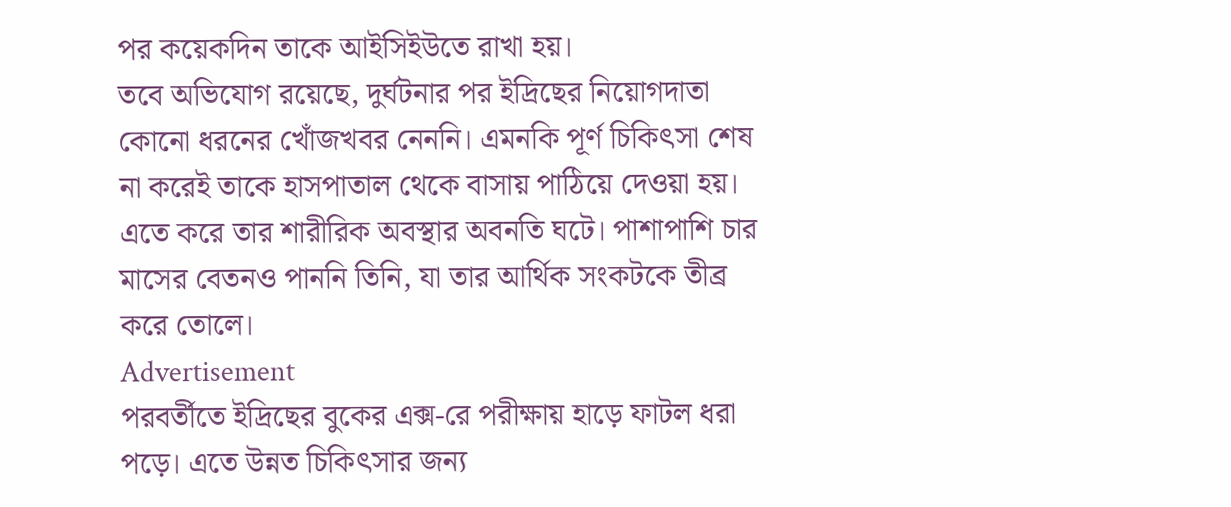পর কয়েকদিন তাকে আইসিইউতে রাখা হয়।
তবে অভিযোগ রয়েছে, দুর্ঘটনার পর ইদ্রিছের নিয়োগদাতা কোনো ধরনের খোঁজখবর নেননি। এমনকি পূর্ণ চিকিৎসা শেষ না করেই তাকে হাসপাতাল থেকে বাসায় পাঠিয়ে দেওয়া হয়। এতে করে তার শারীরিক অবস্থার অবনতি ঘটে। পাশাপাশি চার মাসের বেতনও পাননি তিনি, যা তার আর্থিক সংকটকে তীব্র করে তোলে।
Advertisement
পরবর্তীতে ইদ্রিছের বুকের এক্স-রে পরীক্ষায় হাড়ে ফাটল ধরা পড়ে। এতে উন্নত চিকিৎসার জন্য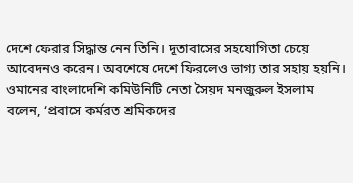দেশে ফেরার সিদ্ধান্ত নেন তিনি। দূতাবাসের সহযোগিতা চেয়ে আবেদনও করেন। অবশেষে দেশে ফিরলেও ভাগ্য তার সহায় হয়নি।
ওমানের বাংলাদেশি কমিউনিটি নেতা সৈয়দ মনজুরুল ইসলাম বলেন, ‘প্রবাসে কর্মরত শ্রমিকদের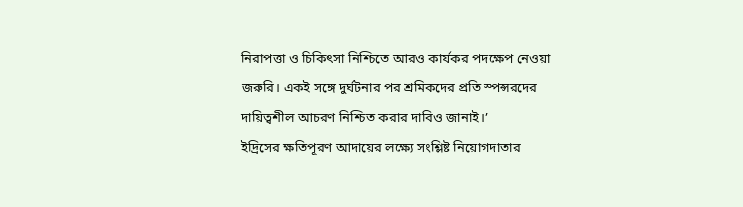নিরাপত্তা ও চিকিৎসা নিশ্চিতে আরও কার্যকর পদক্ষেপ নেওয়া জরুরি। একই সঙ্গে দুর্ঘটনার পর শ্রমিকদের প্রতি স্পন্সরদের দায়িত্বশীল আচরণ নিশ্চিত করার দাবিও জানাই।’
ইদ্রিসের ক্ষতিপূরণ আদায়ের লক্ষ্যে সংশ্লিষ্ট নিয়োগদাতার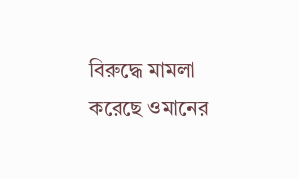বিরুদ্ধে মামলা করেছে ওমানের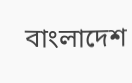বাংলাদেশ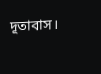দূতাবাস।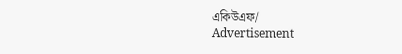একিউএফ/
Advertisement